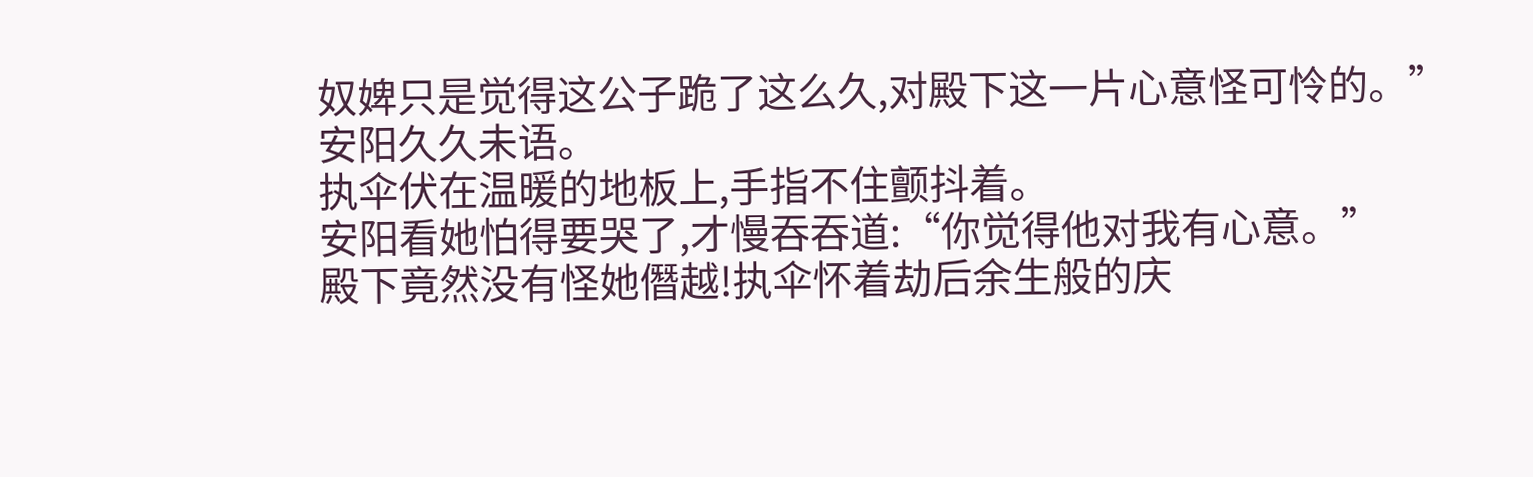奴婢只是觉得这公子跪了这么久,对殿下这一片心意怪可怜的。”
安阳久久未语。
执伞伏在温暖的地板上,手指不住颤抖着。
安阳看她怕得要哭了,才慢吞吞道:“你觉得他对我有心意。”
殿下竟然没有怪她僭越!执伞怀着劫后余生般的庆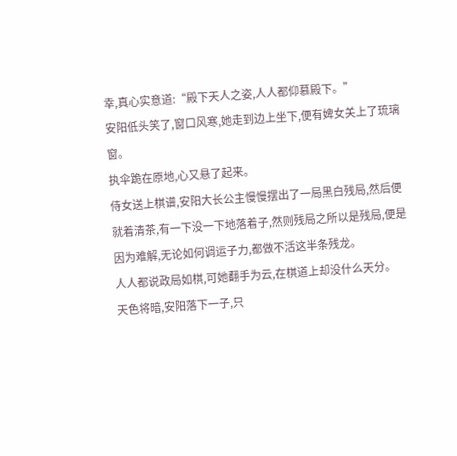幸,真心实意道:“殿下天人之姿,人人都仰慕殿下。”
安阳低头笑了,窗口风寒,她走到边上坐下,便有婢女关上了琉璃窗。
执伞跪在原地,心又悬了起来。
侍女送上棋谱,安阳大长公主慢慢摆出了一局黑白残局,然后便就着清茶,有一下没一下地落着子,然则残局之所以是残局,便是因为难解,无论如何调运子力,都做不活这半条残龙。
人人都说政局如棋,可她翻手为云,在棋道上却没什么天分。
天色将暗,安阳落下一子,只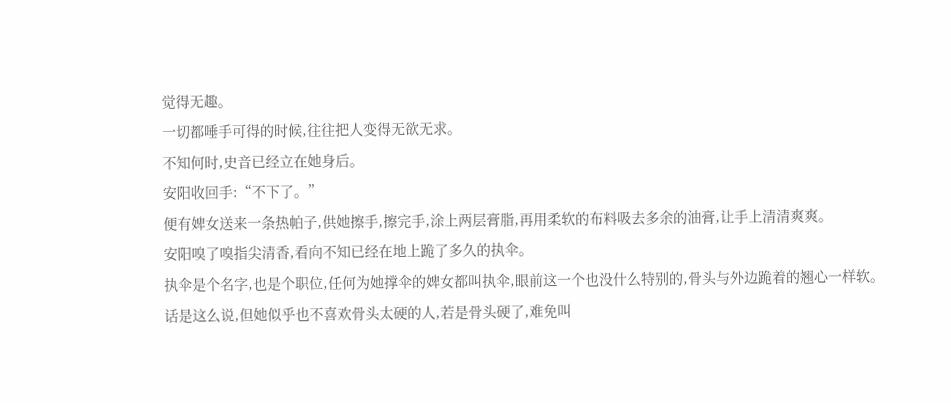觉得无趣。
一切都唾手可得的时候,往往把人变得无欲无求。
不知何时,史音已经立在她身后。
安阳收回手:“不下了。”
便有婢女送来一条热帕子,供她擦手,擦完手,涂上两层膏脂,再用柔软的布料吸去多余的油膏,让手上清清爽爽。
安阳嗅了嗅指尖清香,看向不知已经在地上跪了多久的执伞。
执伞是个名字,也是个职位,任何为她撑伞的婢女都叫执伞,眼前这一个也没什么特别的,骨头与外边跪着的翘心一样软。
话是这么说,但她似乎也不喜欢骨头太硬的人,若是骨头硬了,难免叫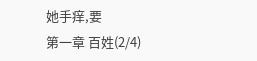她手痒,要
第一章 百姓(2/4)